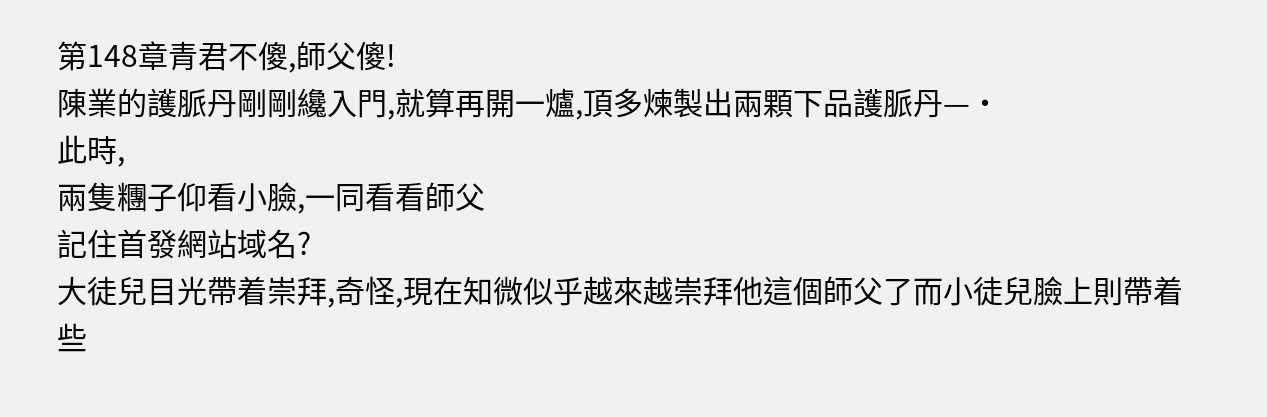第148章青君不傻,師父傻!
陳業的護脈丹剛剛纔入門,就算再開一爐,頂多煉製出兩顆下品護脈丹—·
此時,
兩隻糰子仰看小臉,一同看看師父
記住首發網站域名?
大徒兒目光帶着崇拜,奇怪,現在知微似乎越來越崇拜他這個師父了而小徒兒臉上則帶着些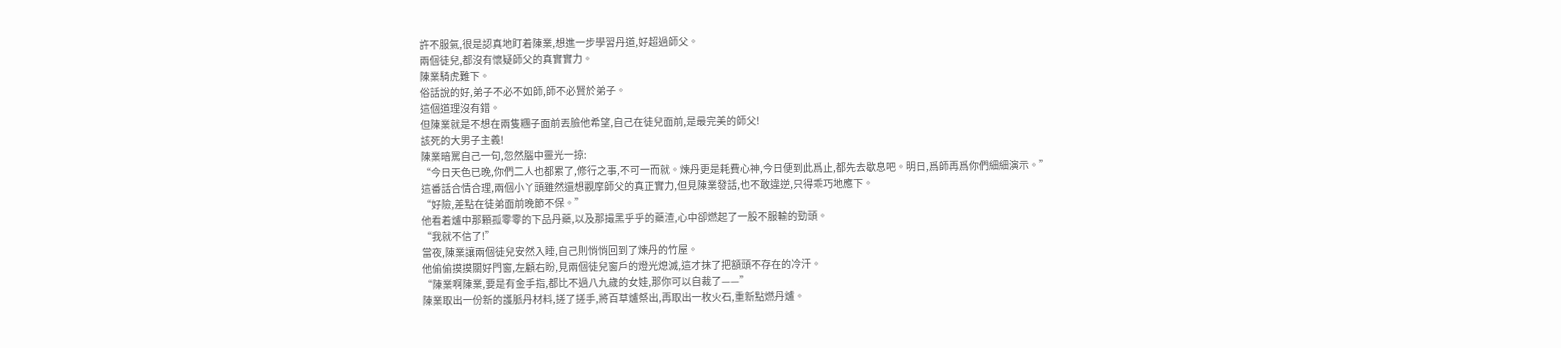許不服氣,很是認真地盯着陳業,想進一步學習丹道,好超過師父。
兩個徒兒,都沒有懷疑師父的真實實力。
陳業騎虎難下。
俗話說的好,弟子不必不如師,師不必賢於弟子。
這個道理沒有錯。
但陳業就是不想在兩隻糰子面前丟臉他希望,自己在徒兒面前,是最完美的師父!
該死的大男子主義!
陳業暗罵自己一句,忽然腦中靈光一掠:
“今日天色已晚,你們二人也都累了,修行之事,不可一而就。煉丹更是耗費心神,今日便到此爲止,都先去歇息吧。明日,爲師再爲你們細細演示。”
這番話合情合理,兩個小丫頭雖然還想觀摩師父的真正實力,但見陳業發話,也不敢違逆,只得乖巧地應下。
“好險,差點在徒弟面前晚節不保。”
他看着爐中那顆孤零零的下品丹藥,以及那撮黑乎乎的藥渣,心中卻燃起了一股不服輸的勁頭。
“我就不信了!”
當夜,陳業讓兩個徒兒安然入睡,自己則悄悄回到了煉丹的竹屋。
他偷偷摸摸關好門窗,左顧右盼,見兩個徒兒窗戶的燈光熄滅,這才抹了把額頭不存在的冷汗。
“陳業啊陳業,要是有金手指,都比不過八九歲的女娃,那你可以自裁了——”
陳業取出一份新的護脈丹材料,搓了搓手,將百草爐祭出,再取出一枚火石,重新點燃丹爐。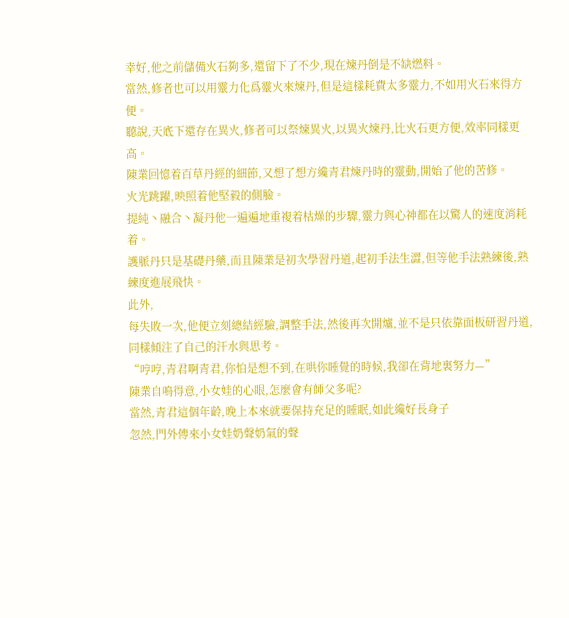幸好,他之前儲備火石夠多,還留下了不少,現在煉丹倒是不缺燃料。
當然,修者也可以用靈力化爲靈火來煉丹,但是這樣耗費太多靈力,不如用火石來得方便。
聽說,天底下還存在異火,修者可以祭煉異火,以異火煉丹,比火石更方便,效率同樣更高。
陳業回憶着百草丹經的細節,又想了想方纔青君煉丹時的靈動,開始了他的苦修。
火光跳躍,映照着他堅毅的側臉。
提純丶融合丶凝丹他一遍遍地重複着枯燥的步驟,靈力與心神都在以驚人的速度消耗着。
護脈丹只是基礎丹藥,而且陳業是初次學習丹道,起初手法生澀,但等他手法熟練後,熟練度進展飛快。
此外,
每失敗一次,他便立刻總結經驗,調整手法,然後再次開爐,並不是只依靠面板研習丹道,同樣傾注了自己的汗水與思考。
“哼哼,青君啊青君,你怕是想不到,在哄你睡覺的時候,我卻在背地裏努力—”
陳業自鳴得意,小女娃的心眼,怎麼會有師父多呢?
當然,青君這個年齡,晚上本來就要保持充足的睡眠,如此纔好長身子
忽然,門外傳來小女娃奶聲奶氣的聲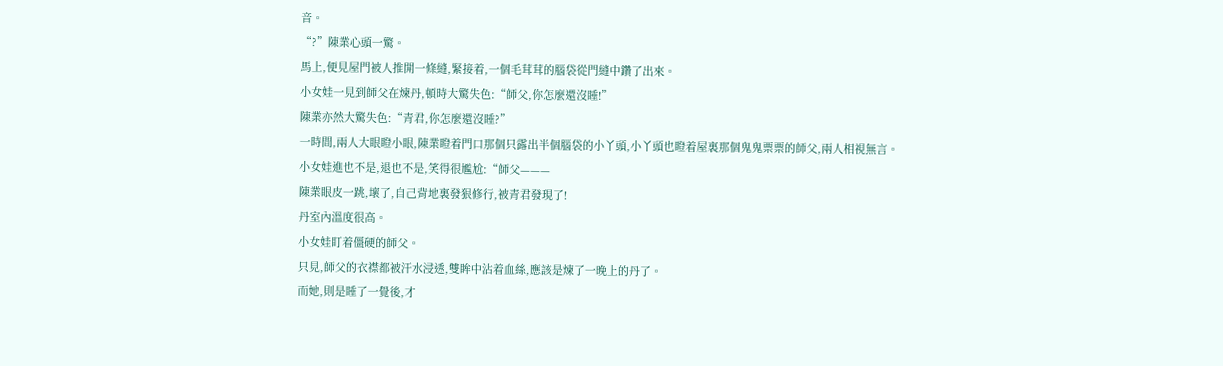音。
“?”陳業心頭一驚。
馬上,便見屋門被人推開一條縫,緊接着,一個毛茸茸的腦袋從門縫中鑽了出來。
小女娃一見到師父在煉丹,頓時大驚失色:“師父,你怎麼還沒睡!”
陳業亦然大驚失色:“青君,你怎麼還沒睡?”
一時間,兩人大眼瞪小眼,陳業瞪着門口那個只露出半個腦袋的小丫頭,小丫頭也瞪着屋裏那個鬼鬼票票的師父,兩人相視無言。
小女娃進也不是,退也不是,笑得很尷尬:“師父———
陳業眼皮一跳,壞了,自己背地裏發狠修行,被青君發現了!
丹室內溫度很高。
小女娃盯着僵硬的師父。
只見,師父的衣襟都被汗水浸透,雙眸中沾着血絲,應該是煉了一晚上的丹了。
而她,則是睡了一覺後,才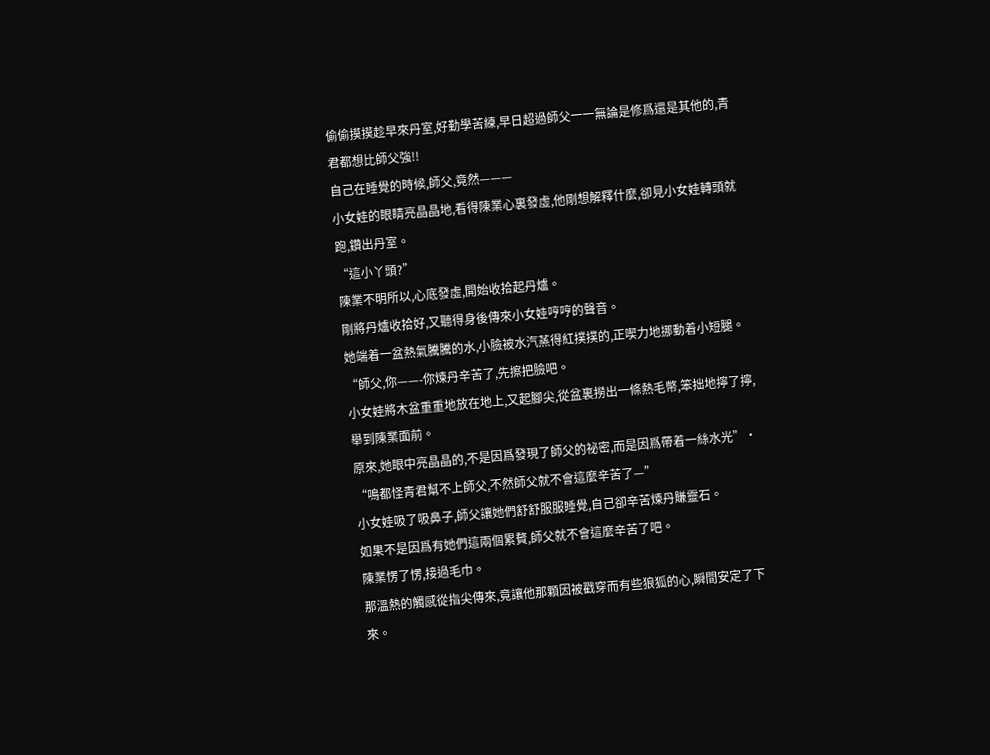偷偷摸摸趁早來丹室,好勤學苦練,早日超過師父一一無論是修爲還是其他的,青君都想比師父強!!
自己在睡覺的時候,師父,竟然———
小女娃的眼睛亮晶晶地,看得陳業心裏發虛,他剛想解釋什麼,卻見小女娃轉頭就跑,鑽出丹室。
“這小丫頭?”
陳業不明所以,心底發虛,開始收拾起丹爐。
剛將丹爐收拾好,又聽得身後傳來小女娃哼哼的聲音。
她端着一盆熱氣騰騰的水,小臉被水汽蒸得紅撲撲的,正喫力地挪動着小短腿。
“師父,你——-你煉丹辛苦了,先擦把臉吧。
小女娃將木盆重重地放在地上,又起腳尖,從盆裏撈出一條熱毛幣,笨拙地擰了擰,舉到陳業面前。
原來,她眼中亮晶晶的,不是因爲發現了師父的祕密,而是因爲帶着一絲水光”·
“鳴都怪青君幫不上師父,不然師父就不會這麼辛苦了—”
小女娃吸了吸鼻子,師父讓她們舒舒服服睡覺,自己卻辛苦煉丹賺靈石。
如果不是因爲有她們這兩個累贅,師父就不會這麼辛苦了吧。
陳業愣了愣,接過毛巾。
那溫熱的觸感從指尖傳來,竟讓他那顆因被戳穿而有些狼狐的心,瞬間安定了下來。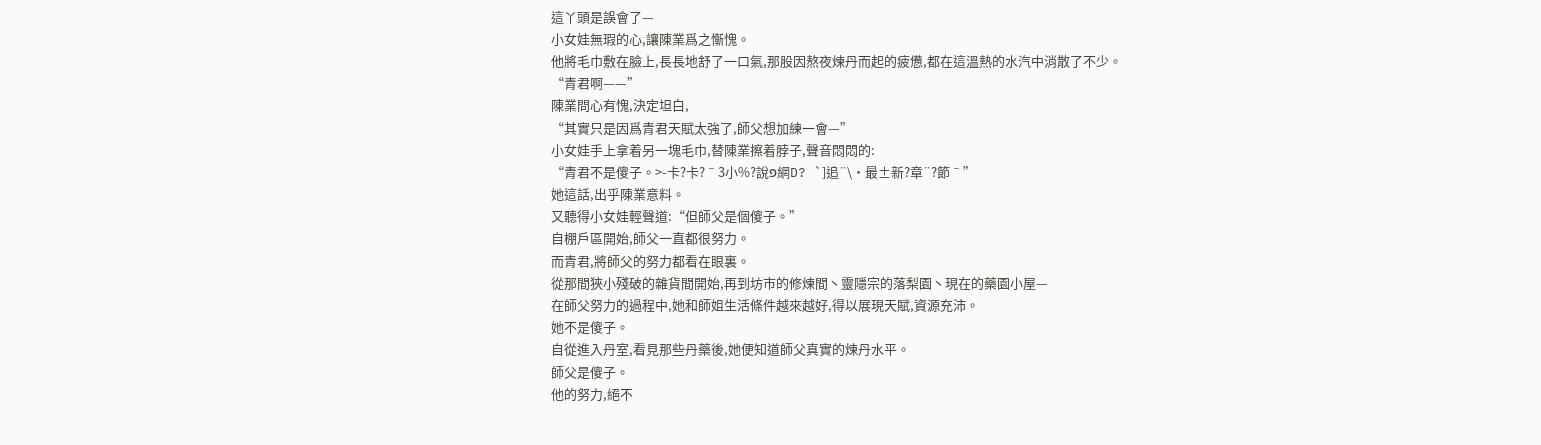這丫頭是誤會了—
小女娃無瑕的心,讓陳業爲之慚愧。
他將毛巾敷在臉上,長長地舒了一口氣,那股因熬夜煉丹而起的疲憊,都在這溫熱的水汽中消散了不少。
“青君啊——”
陳業問心有愧,決定坦白,
“其實只是因爲青君天賦太強了,師父想加練一會—”
小女娃手上拿着另一塊毛巾,替陳業擦着脖子,聲音悶悶的:
“青君不是傻子。>-卡?卡?ˉ3小%?說פ網D? `]追¨\·最±新?章¨?節ˉ”
她這話,出乎陳業意料。
又聽得小女娃輕聲道:“但師父是個傻子。”
自棚戶區開始,師父一直都很努力。
而青君,將師父的努力都看在眼裏。
從那間狹小殘破的雜貨間開始,再到坊市的修煉間丶靈隱宗的落梨園丶現在的藥園小屋—
在師父努力的過程中,她和師姐生活條件越來越好,得以展現天賦,資源充沛。
她不是傻子。
自從進入丹室,看見那些丹藥後,她便知道師父真實的煉丹水平。
師父是傻子。
他的努力,絕不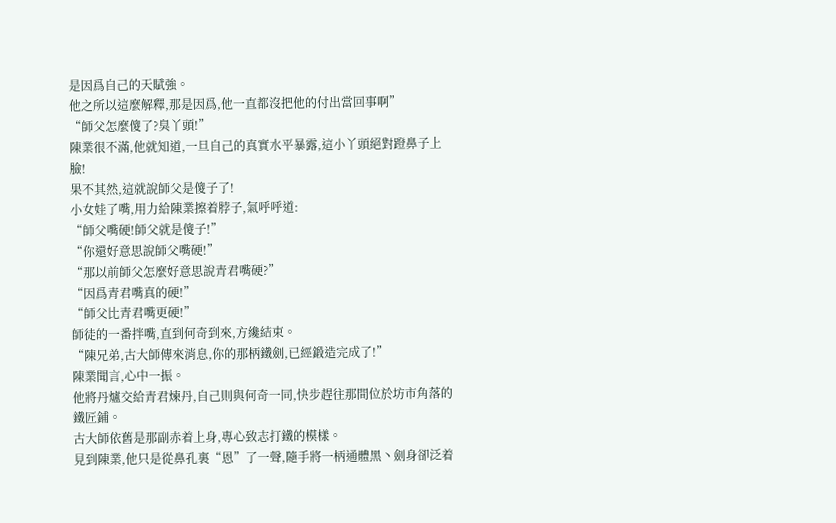是因爲自己的天賦強。
他之所以這麼解釋,那是因爲,他一直都沒把他的付出當回事啊”
“師父怎麼傻了?臭丫頭!”
陳業很不滿,他就知道,一旦自己的真實水平暴露,這小丫頭絕對蹬鼻子上臉!
果不其然,這就說師父是傻子了!
小女娃了嘴,用力給陳業擦着脖子,氣呼呼道:
“師父嘴硬!師父就是傻子!”
“你還好意思說師父嘴硬!”
“那以前師父怎麼好意思說青君嘴硬?”
“因爲青君嘴真的硬!”
“師父比青君嘴更硬!”
師徒的一番拌嘴,直到何奇到來,方纔結束。
“陳兄弟,古大師傳來消息,你的那柄鐵劍,已經鍛造完成了!”
陳業聞言,心中一振。
他將丹爐交給青君煉丹,自己則與何奇一同,快步趕往那間位於坊市角落的鐵匠鋪。
古大師依舊是那副赤着上身,專心致志打鐵的模樣。
見到陳業,他只是從鼻孔裏“恩”了一聲,隨手將一柄通體黑丶劍身卻泛着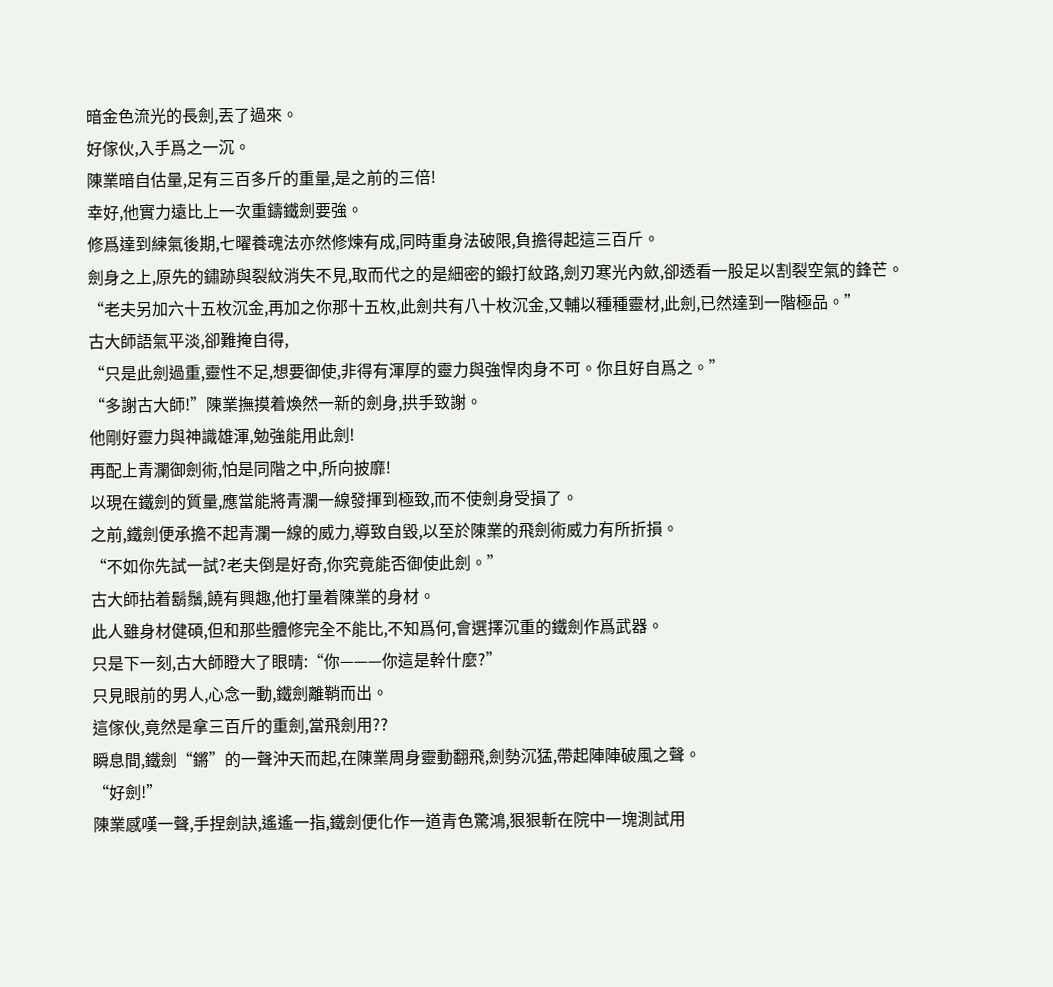暗金色流光的長劍,丟了過來。
好傢伙,入手爲之一沉。
陳業暗自估量,足有三百多斤的重量,是之前的三倍!
幸好,他實力遠比上一次重鑄鐵劍要強。
修爲達到練氣後期,七曜養魂法亦然修煉有成,同時重身法破限,負擔得起這三百斤。
劍身之上,原先的鏽跡與裂紋消失不見,取而代之的是細密的鍛打紋路,劍刃寒光內斂,卻透看一股足以割裂空氣的鋒芒。
“老夫另加六十五枚沉金,再加之你那十五枚,此劍共有八十枚沉金,又輔以種種靈材,此劍,已然達到一階極品。”
古大師語氣平淡,卻難掩自得,
“只是此劍過重,靈性不足,想要御使,非得有渾厚的靈力與強悍肉身不可。你且好自爲之。”
“多謝古大師!”陳業撫摸着煥然一新的劍身,拱手致謝。
他剛好靈力與神識雄渾,勉強能用此劍!
再配上青瀾御劍術,怕是同階之中,所向披靡!
以現在鐵劍的質量,應當能將青瀾一線發揮到極致,而不使劍身受損了。
之前,鐵劍便承擔不起青瀾一線的威力,導致自毀,以至於陳業的飛劍術威力有所折損。
“不如你先試一試?老夫倒是好奇,你究竟能否御使此劍。”
古大師拈着鬍鬚,饒有興趣,他打量着陳業的身材。
此人雖身材健碩,但和那些體修完全不能比,不知爲何,會選擇沉重的鐵劍作爲武器。
只是下一刻,古大師瞪大了眼晴:“你———你這是幹什麼?”
只見眼前的男人,心念一動,鐵劍離鞘而出。
這傢伙,竟然是拿三百斤的重劍,當飛劍用??
瞬息間,鐵劍“鏘”的一聲沖天而起,在陳業周身靈動翻飛,劍勢沉猛,帶起陣陣破風之聲。
“好劍!”
陳業感嘆一聲,手捏劍訣,遙遙一指,鐵劍便化作一道青色驚鴻,狠狠斬在院中一塊測試用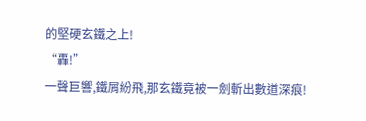的堅硬玄鐵之上!
“轟!”
一聲巨響,鐵屑紛飛,那玄鐵竟被一劍斬出數道深痕!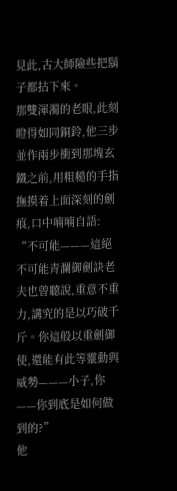見此,古大師險些把鬍子都拈下來。
那雙渾濁的老眼,此刻瞪得如同銅鈴,他三步並作兩步衝到那塊玄鐵之前,用粗糙的手指撫摸着上面深刻的劍痕,口中喃喃自語:
“不可能———這絕不可能青瀾御劍訣老夫也曾聽說,重意不重力,講究的是以巧破千斤。你這般以重劍御使,還能有此等靈動與威勢———小子,你——你到底是如何做到的?”
他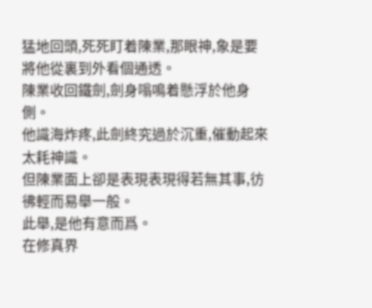猛地回頭,死死盯着陳業,那眼神,象是要將他從裏到外看個通透。
陳業收回鐵劍,劍身嗡鳴着懸浮於他身側。
他識海炸疼,此劍終究過於沉重,催動起來太耗神識。
但陳業面上卻是表現表現得若無其事,彷彿輕而易舉一般。
此舉,是他有意而爲。
在修真界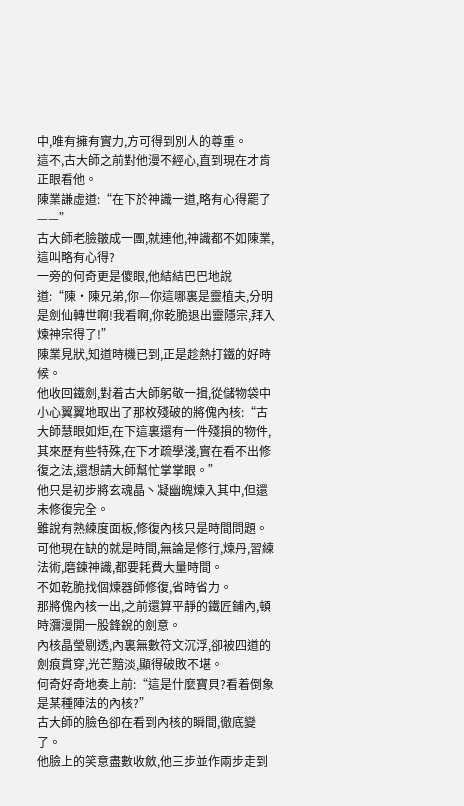中,唯有擁有實力,方可得到別人的尊重。
這不,古大師之前對他漫不經心,直到現在才肯正眼看他。
陳業謙虛道:“在下於神識一道,略有心得罷了——”
古大師老臉皺成一團,就連他,神識都不如陳業,這叫略有心得?
一旁的何奇更是傻眼,他結結巴巴地說道:“陳·陳兄弟,你—你這哪裏是靈植夫,分明是劍仙轉世啊!我看啊,你乾脆退出靈隱宗,拜入煉神宗得了!”
陳業見狀,知道時機已到,正是趁熱打鐵的好時候。
他收回鐵劍,對着古大師躬敬一揖,從儲物袋中小心翼翼地取出了那枚殘破的將傀內核:“古大師慧眼如炬,在下這裏還有一件殘損的物件,其來歷有些特殊,在下才疏學淺,實在看不出修復之法,還想請大師幫忙掌掌眼。”
他只是初步將玄魂晶丶凝幽魄煉入其中,但還未修復完全。
雖說有熟練度面板,修復內核只是時間問題。
可他現在缺的就是時間,無論是修行,煉丹,習練法術,磨鍊神識,都要耗費大量時間。
不如乾脆找個煉器師修復,省時省力。
那將傀內核一出,之前還算平靜的鐵匠鋪內,頓時瀰漫開一股鋒銳的劍意。
內核晶瑩剔透,內裏無數符文沉浮,卻被四道的劍痕貫穿,光芒黯淡,顯得破敗不堪。
何奇好奇地奏上前:“這是什麼寶貝?看着倒象是某種陣法的內核?”
古大師的臉色卻在看到內核的瞬間,徹底變了。
他臉上的笑意盡數收斂,他三步並作兩步走到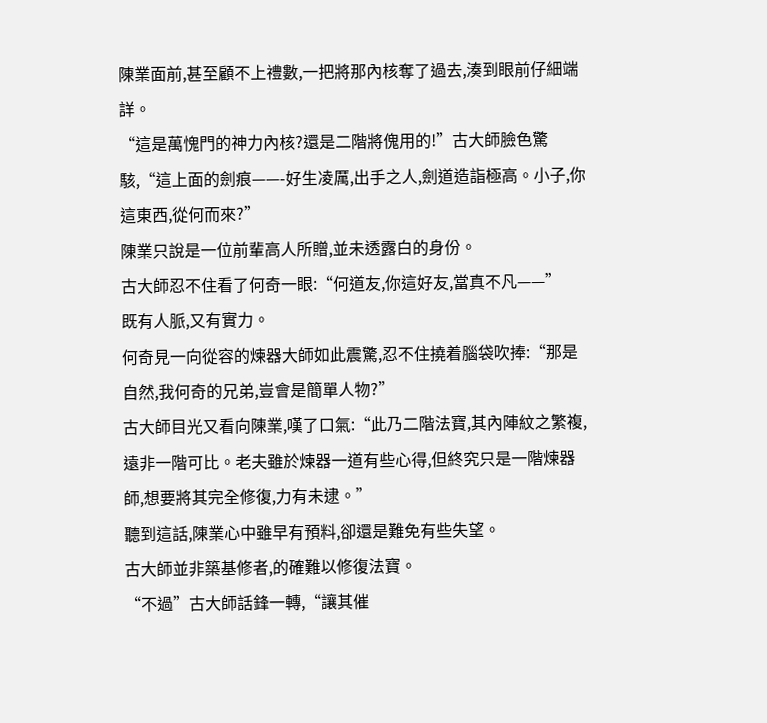陳業面前,甚至顧不上禮數,一把將那內核奪了過去,湊到眼前仔細端詳。
“這是萬愧門的神力內核?還是二階將傀用的!”古大師臉色驚駭,“這上面的劍痕——-好生凌厲,出手之人,劍道造詣極高。小子,你這東西,從何而來?”
陳業只說是一位前輩高人所贈,並未透露白的身份。
古大師忍不住看了何奇一眼:“何道友,你這好友,當真不凡——”
既有人脈,又有實力。
何奇見一向從容的煉器大師如此震驚,忍不住撓着腦袋吹捧:“那是自然,我何奇的兄弟,豈會是簡單人物?”
古大師目光又看向陳業,嘆了口氣:“此乃二階法寶,其內陣紋之繁複,遠非一階可比。老夫雖於煉器一道有些心得,但終究只是一階煉器師,想要將其完全修復,力有未逮。”
聽到這話,陳業心中雖早有預料,卻還是難免有些失望。
古大師並非築基修者,的確難以修復法寶。
“不過”古大師話鋒一轉,“讓其催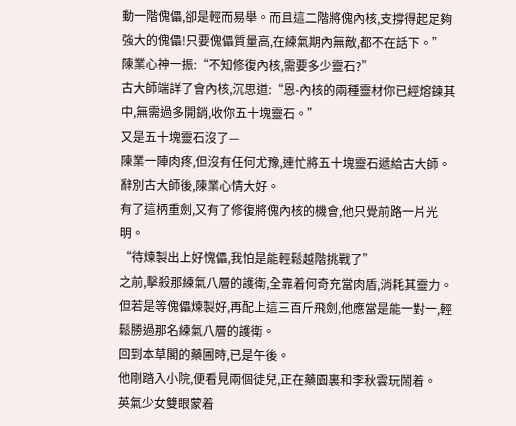動一階傀儡,卻是輕而易舉。而且這二階將傀內核,支撐得起足夠強大的傀儡!只要傀儡質量高,在練氣期內無敵,都不在話下。”
陳業心神一振:“不知修復內核,需要多少靈石?”
古大師端詳了會內核,沉思道:“恩-內核的兩種靈材你已經熔鍊其中,無需過多開銷,收你五十塊靈石。”
又是五十塊靈石沒了—
陳業一陣肉疼,但沒有任何尤豫,連忙將五十塊靈石遞給古大師。
辭別古大師後,陳業心情大好。
有了這柄重劍,又有了修復將傀內核的機會,他只覺前路一片光明。
“待煉製出上好愧儡,我怕是能輕鬆越階挑戰了”
之前,擊殺那練氣八層的護衛,全靠着何奇充當肉盾,消耗其靈力。
但若是等傀儡煉製好,再配上這三百斤飛劍,他應當是能一對一,輕鬆勝過那名練氣八層的護衛。
回到本草閣的藥圃時,已是午後。
他剛踏入小院,便看見兩個徒兒,正在藥園裏和李秋雲玩鬧着。
英氣少女雙眼蒙着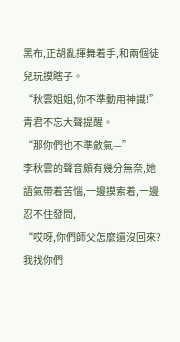黑布,正胡亂揮舞着手,和兩個徒兒玩摸瞎子。
“秋雲姐姐,你不準動用神識!”青君不忘大聲提醒。
“那你們也不準斂氣—”
李秋雲的聲音頗有幾分無奈,她語氣帶着苦惱,一邊摸索着,一邊忍不住發問,
“哎呀,你們師父怎麼還沒回來?我找你們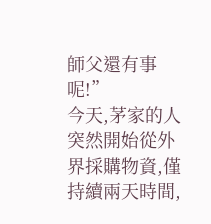師父還有事呢!”
今天,茅家的人突然開始從外界採購物資,僅持續兩天時間,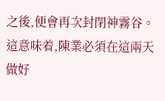之後,便會再次封閉神霧谷。
這意味着,陳業必須在這兩天做好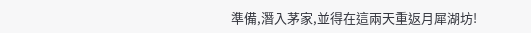準備,潛入茅家,並得在這兩天重返月犀湖坊!